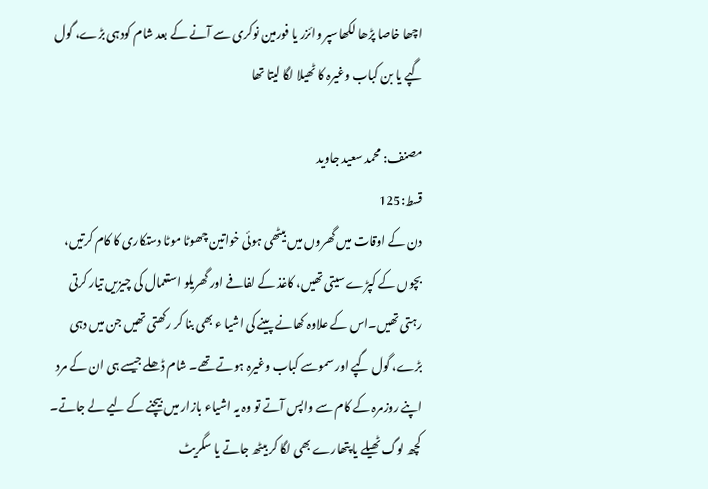اچھا خاصا پڑھا لکھاسپر وائزر یا فورمین نوکری سے آنے کے بعد شام کودہی بڑے، گول گپے یا بن کباب وغیرہ کا ٹھیلا لگا لیتا تھا

مصنف: محمد سعید جاوید
قسط:125
دن کے اوقات میں گھروں میں بیٹھی ہوئی خواتین چھوٹا موٹا دستکاری کا کام کرتیں، بچوں کے کپڑے سیتی تھیں، کاغذ کے لفافے اور گھریلو استعمال کی چیزیں تیار کرتی رہتی تھیں۔اس کے علاوہ کھانے پینے کی اشیا ء بھی بنا کر رکھتی تھیں جن میں دہی بڑے، گول گپے اور سموسے کباب وغیرہ ہوتے تھے۔ شام ڈھلے جیسے ہی ان کے مرد اپنے روزمرہ کے کام سے واپس آتے تو وہ یہ اشیاء بازار میں بیچنے کے لیے لے جاتے۔ کچھ لوگ ٹھیلے یا پتھارے بھی لگا کر بیٹھ جاتے یا سگریٹ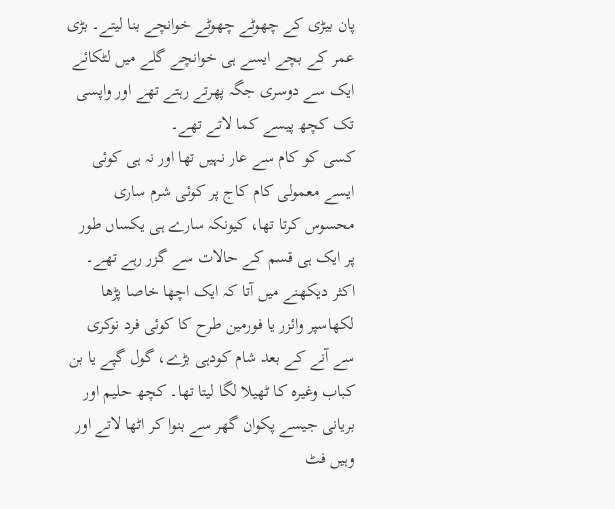پان بیڑی کے چھوٹے چھوٹے خوانچے بنا لیتے۔ بڑی عمر کے بچے ایسے ہی خوانچے گلے میں لٹکائے ایک سے دوسری جگہ پھرتے رہتے تھے اور واپسی تک کچھ پیسے کما لاتے تھے۔
کسی کو کام سے عار نہیں تھا اور نہ ہی کوئی ایسے معمولی کام کاج پر کوئی شرم ساری محسوس کرتا تھا، کیونکہ سارے ہی یکساں طور پر ایک ہی قسم کے حالات سے گزر رہے تھے۔ اکثر دیکھنے میں آتا کہ ایک اچھا خاصا پڑھا لکھاسپر وائزر یا فورمین طرح کا کوئی فرد نوکری سے آنے کے بعد شام کودہی بڑے، گول گپے یا بن کباب وغیرہ کا ٹھیلا لگا لیتا تھا۔ کچھ حلیم اور بریانی جیسے پکوان گھر سے بنوا کر اٹھا لاتے اور وہیں فٹ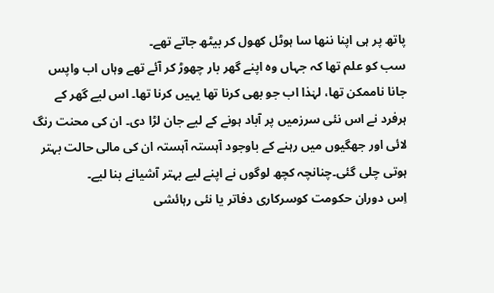پاتھ پر ہی اپنا ننھا سا ہوٹل کھول کر بیٹھ جاتے تھے۔
سب کو علم تھا کہ جہاں وہ اپنے گھر بار چھوڑ کر آئے تھے وہاں اب واپس جانا ناممکن تھا، لہٰذا اب جو بھی کرنا تھا یہیں کرنا تھا۔ اس لیے گھر کے ہرفرد نے اس نئی سرزمیں پر آباد ہونے کے لیے جان لڑا دی۔ ان کی محنت رنگ لائی اور جھگیوں میں رہنے کے باوجود آہستہ آہستہ ان کی مالی حالت بہتر ہوتی چلی گئی۔چنانچہ کچھ لوگوں نے اپنے لیے بہتر آشیانے بنا لیے۔
اِس دوران حکومت کوسرکاری دفاتر یا نئی رہائشی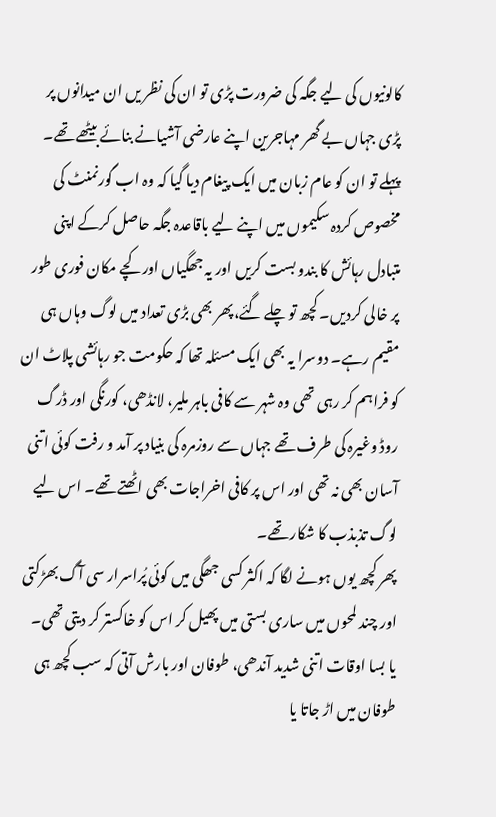کالونیوں کی لیے جگہ کی ضرورت پڑی تو ان کی نظر یں ان میدانوں پر پڑی جہاں بے گھر مہاجرین اپنے عارضی آشیانے بنائے بیٹھے تھے۔ پہلے تو ان کو عام زبان میں ایک پیغام دیا گیا کہ وہ اب گورنمنٹ کی مخصوص کردہ سکیموں میں اپنے لیے باقاعدہ جگہ حاصل کرکے اپنی متبادل رہائش کا بندو بست کریں اور یہ جھگیاں اور کچے مکان فوری طور پر خالی کردیں۔ کچھ تو چلے گئے،پھر بھی بڑی تعداد میں لوگ وہاں ہی مقیم رہے۔ دوسرا یہ بھی ایک مسئلہ تھا کہ حکومت جو رہائشی پلاٹ ان کو فراہم کر رہی تھی وہ شہر سے کافی باہر ملیر، لانڈھی، کورنگی اور ڈرگ روڈ وغیرہ کی طرف تھے جہاں سے روزمرہ کی بنیاد پر آمد و رفت کوئی اتنی آسان بھی نہ تھی اور اس پر کافی اخراجات بھی اٹھتے تھے۔ اس لیے لوگ تذبذب کا شکار تھے۔
پھر کچھ یوں ہونے لگا کہ اکثر کسی جھگی میں کوئی پُراسرار سی آگ بھڑکتی اور چند لمحوں میں ساری بستی میں پھیل کر اس کو خاکستر کر دیتی تھی۔ یا بسا اوقات اتنی شدید آندھی، طوفان اور بارش آتی کہ سب کچھ ہی طوفان میں اڑ جاتا یا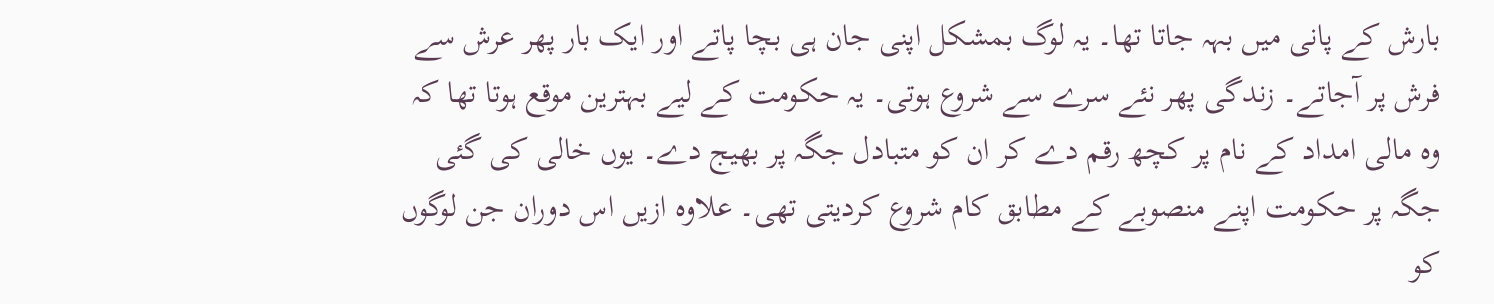بارش کے پانی میں بہہ جاتا تھا۔ یہ لوگ بمشکل اپنی جان ہی بچا پاتے اور ایک بار پھر عرش سے فرش پر آجاتے۔ زندگی پھر نئے سرے سے شروع ہوتی۔ یہ حکومت کے لیے بہترین موقع ہوتا تھا کہ وہ مالی امداد کے نام پر کچھ رقم دے کر ان کو متبادل جگہ پر بھیج دے۔ یوں خالی کی گئی جگہ پر حکومت اپنے منصوبے کے مطابق کام شروع کردیتی تھی۔ علاوہ ازیں اس دوران جن لوگوں کو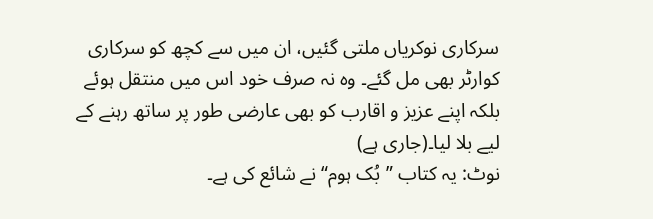سرکاری نوکریاں ملتی گئیں، ان میں سے کچھ کو سرکاری کوارٹر بھی مل گئے۔ وہ نہ صرف خود اس میں منتقل ہوئے بلکہ اپنے عزیز و اقارب کو بھی عارضی طور پر ساتھ رہنے کے لیے بلا لیا۔(جاری ہے)
نوٹ: یہ کتاب ”بُک ہوم“ نے شائع کی ہے۔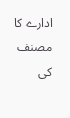ادارے کا مصنف کی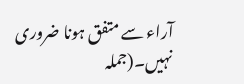آراء سے متفق ہونا ضروری نہیں۔(جملہ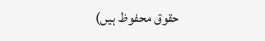حقوق محفوظ ہیں)